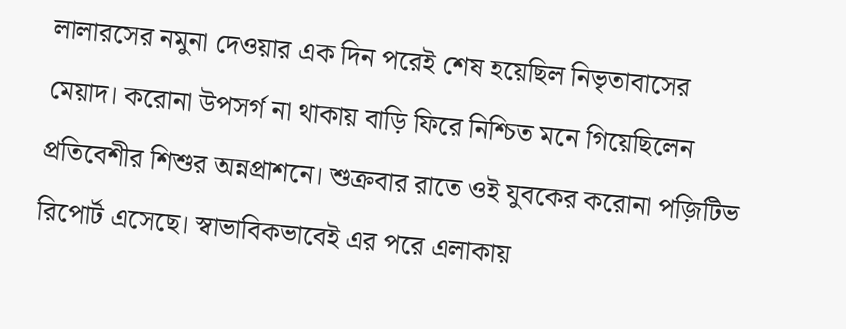লালারসের নমুনা দেওয়ার এক দিন পরেই শেষ হয়েছিল নিভৃতাবাসের মেয়াদ। করোনা উপসর্গ না থাকায় বাড়ি ফিরে নিশ্চিত মনে গিয়েছিলেন প্রতিবেশীর শিশুর অন্নপ্রাশনে। শুক্রবার রাতে ওই যুবকের করোনা পজ়িটিভ রিপোর্ট এসেছে। স্বাভাবিকভাবেই এর পরে এলাকায়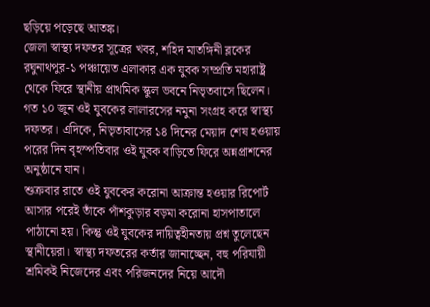ছড়িয়ে পড়েছে আতঙ্ক।
জেলা স্বাস্থ্য দফতর সূত্রের খবর, শহিদ মাতঙ্গিনী ব্লকের রঘুনাথপুর-১ পঞ্চায়েত এলাকার এক যুবক সম্প্রতি মহারাষ্ট্র থেকে ফিরে স্থানীয় প্রাথমিক স্কুল ভবনে নিভৃতবাসে ছিলেন। গত ১০ জুন ওই যুবকের লালারসের নমুনা সংগ্রহ করে স্বাস্থ্য দফতর। এদিকে, নিভৃতাবাসের ১৪ দিনের মেয়াদ শেষ হওয়ায় পরের দিন বৃহস্পতিবার ওই যুবক বাড়িতে ফিরে অন্নপ্রাশনের অনুষ্ঠানে যান।
শুক্রবার রাতে ওই যুবকের করোনা আক্রান্ত হওয়ার রিপোর্ট আসার পরেই তাঁকে পাঁশকুড়ার বড়মা করোনা হাসপাতালে পাঠানো হয়। কিন্তু ওই যুবকের দায়িত্বহীনতায় প্রশ্ন তুলেছেন স্থানীয়েরা। স্বাস্থ্য দফতরের কর্তার জানাচ্ছেন, বহু পরিযায়ী শ্রমিকই নিজেদের এবং পরিজনদের নিয়ে আদৌ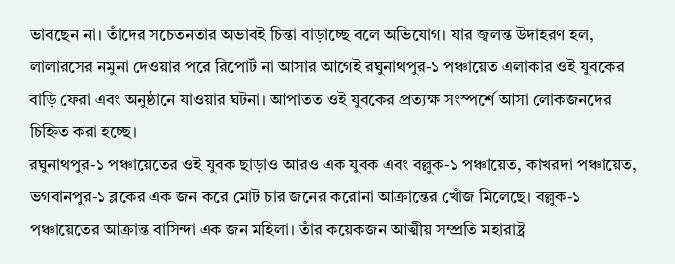ভাবছেন না। তাঁদের সচেতনতার অভাবই চিন্তা বাড়াচ্ছে বলে অভিযোগ। যার জ্বলন্ত উদাহরণ হল, লালারসের নমুনা দেওয়ার পরে রিপোর্ট না আসার আগেই রঘুনাথপুর-১ পঞ্চায়েত এলাকার ওই যুবকের বাড়ি ফেরা এবং অনুষ্ঠানে যাওয়ার ঘটনা। আপাতত ওই যুবকের প্রত্যক্ষ সংস্পর্শে আসা লোকজনদের চিহ্নিত করা হচ্ছে।
রঘুনাথপুর-১ পঞ্চায়েতের ওই যুবক ছাড়াও আরও এক যুবক এবং বল্লুক-১ পঞ্চায়েত, কাখরদা পঞ্চায়েত, ভগবানপুর-১ ব্লকের এক জন করে মোট চার জনের করোনা আক্রান্তের খোঁজ মিলেছে। বল্লুক-১ পঞ্চায়েতের আক্রান্ত বাসিন্দা এক জন মহিলা। তাঁর কয়েকজন আত্মীয় সম্প্রতি মহারাষ্ট্র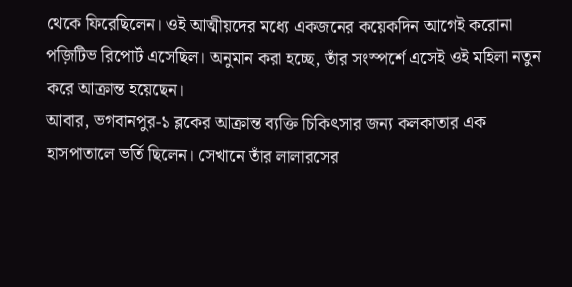থেকে ফিরেছিলেন। ওই আত্মীয়দের মধ্যে একজনের কয়েকদিন আগেই করোনা পজ়িটিভ রিপোর্ট এসেছিল। অনুমান করা হচ্ছে, তাঁর সংস্পর্শে এসেই ওই মহিলা নতুন করে আক্রান্ত হয়েছেন।
আবার, ভগবানপুর-১ ব্লকের আক্রান্ত ব্যক্তি চিকিৎসার জন্য কলকাতার এক হাসপাতালে ভর্তি ছিলেন। সেখানে তাঁর লালারসের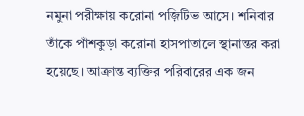নমুনা পরীক্ষায় করোনা পজ়িটিভ আসে। শনিবার তাঁকে পাঁশকুড়া করোনা হাসপাতালে স্থানান্তর করা হয়েছে। আক্রান্ত ব্যক্তির পরিবারের এক জন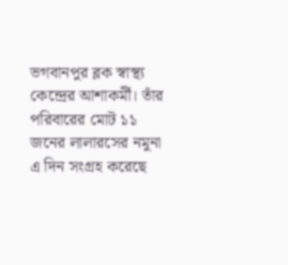ভগবানপুর ব্লক স্বাস্থ্য কেন্দ্রের আশাকর্মী। তাঁর পরিবারের মোট ১১ জনের লালারসের নমুনা এ দিন সংগ্রহ করেছে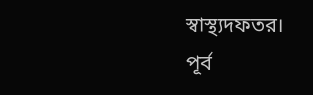স্বাস্থ্যদফতর।
পূর্ব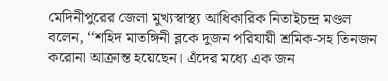মেদিনীপুরের জেলা মুখ্যস্বাস্থ্য আধিকারিক নিতাইচন্দ্র মণ্ডল বলেন, ‘‘শহিদ মাতঙ্গিনী ব্লকে দুজন পরিযায়ী শ্রমিক-সহ তিনজন করোনা আক্রান্ত হয়েছেন। এঁদের মধ্যে এক জন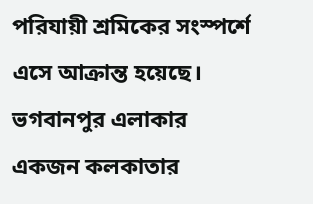পরিযায়ী শ্রমিকের সংস্পর্শে এসে আক্রান্ত হয়েছে। ভগবানপুর এলাকার একজন কলকাতার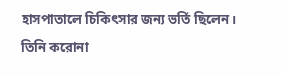হাসপাতালে চিকিৎসার জন্য ভর্তি ছিলেন। তিনি করোনা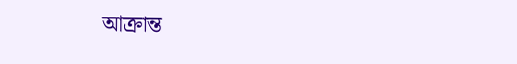আক্রান্ত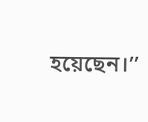হয়েছেন।’’